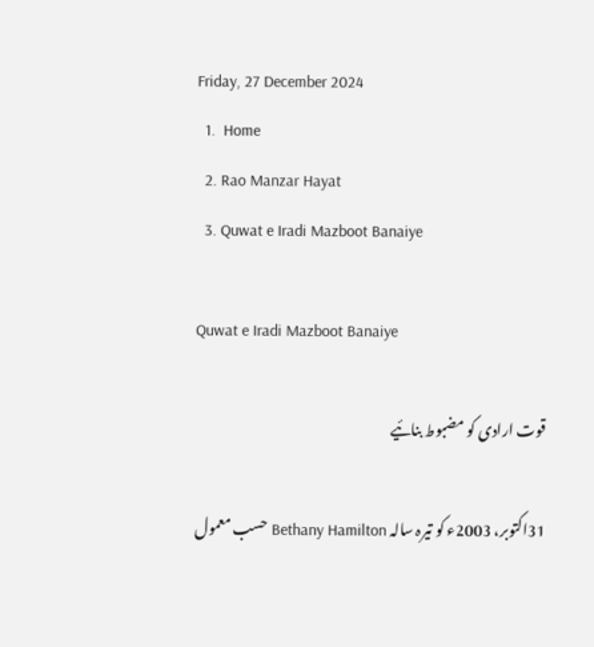Friday, 27 December 2024
  1.  Home
  2. Rao Manzar Hayat
  3. Quwat e Iradi Mazboot Banaiye

Quwat e Iradi Mazboot Banaiye

قوت ارادی کو مضبوط بنائیے

31اکتوبر، 2003ء کو تیرہ سالہ Bethany Hamilton حسب معمول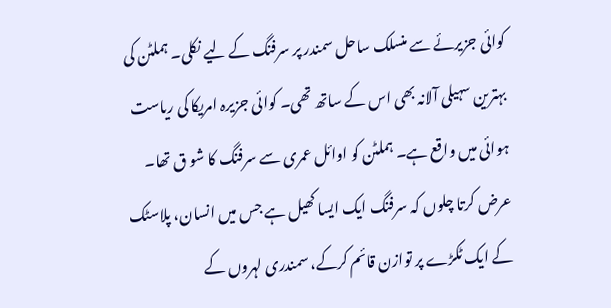کوائی جزیرئے سے منسلک ساحل سمندر پر سرفنگ کے لیے نکلی۔ ہملٹن کی بہترین سہیلی آلانہ بھی اس کے ساتھ تھی۔ کوائی جزیرہ امریکا کی ریاست ہوائی میں واقع ہے۔ ہملٹن کو اوائل عمری سے سرفنگ کا شو ق تھا۔ عرض کرتا چلوں کہ سرفنگ ایک ایسا کھیل ہے جس میں انسان، پلاسٹک کے ایک ٹکڑے پر توازن قائم کرکے، سمندری لہروں کے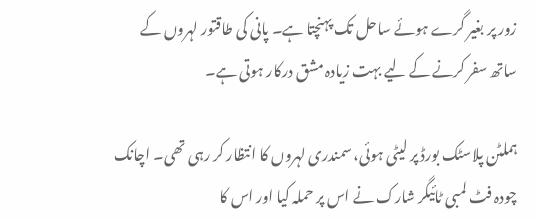زور پر بغیر گرے ہوئے ساحل تک پہنچتا ہے۔ پانی کی طاقتور لہروں کے ساتھ سفر کرنے کے لیے بہت زیادہ مشق درکار ہوتی ہے۔

ہملٹن پلاسٹک بورڈ پر لیٹی ہوئی، سمندری لہروں کا انتظار کر رہی تھی۔ اچانک چودہ فٹ لمبی ٹائیگر شارک نے اس پر حملہ کیا اور اس کا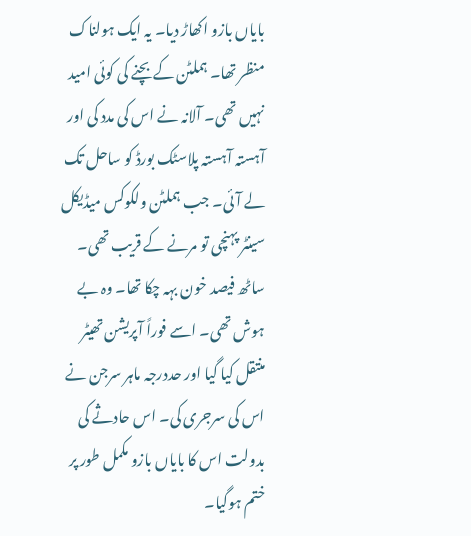بایاں بازو اکھاڑ دیا۔ یہ ایک ہولناک منظر تھا۔ ہملٹن کے بچنے کی کوئی امید نہیں تھی۔ آلانہ نے اس کی مدد کی اور آہستہ آہستہ پلاسٹک بورڈ کو ساحل تک لے آئی۔ جب ہملٹن ولکوکس میڈیکل سینٹر پہنچی تو مرنے کے قریب تھی۔ ساٹھ فیصد خون بہہ چکا تھا۔ وہ بے ہوش تھی۔ اسے فوراً آپریشن تھیٹر منتقل کیا گیا اور حددرجہ ماہر سرجن نے اس کی سرجری کی۔ اس حادثے کی بدولت اس کا بایاں بازو مکمل طور پر ختم ہوگیا۔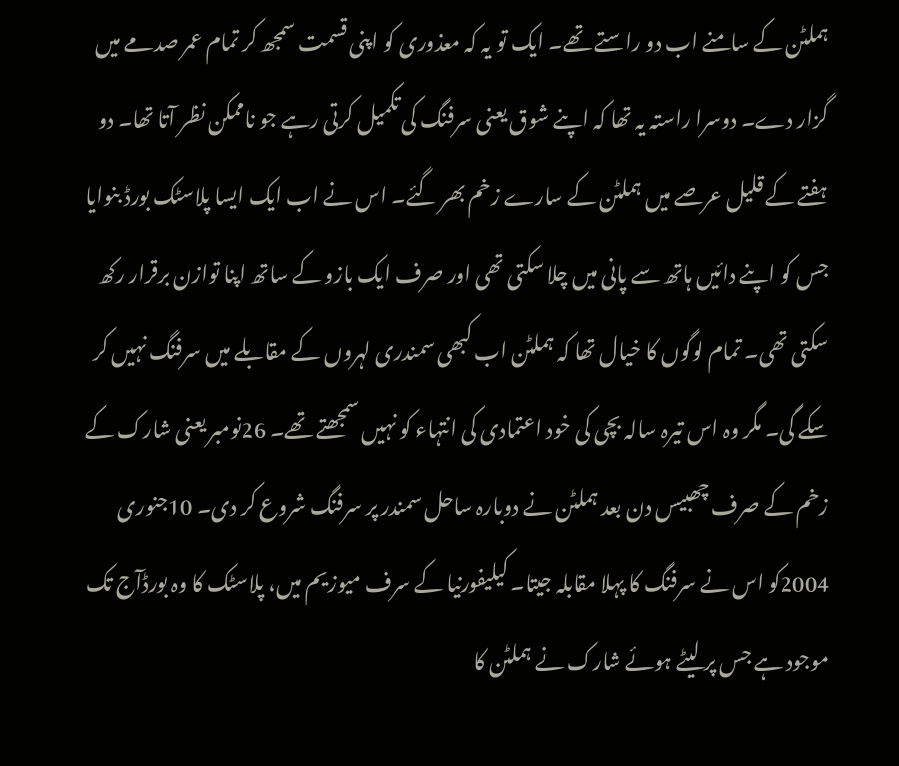ہملٹن کے سامنے اب دو راستے تھے۔ ایک تو یہ کہ معذوری کو اپنی قسمت سمجھ کر تمام عمر صدمے میں گزار دے۔ دوسرا راستہ یہ تھا کہ اپنے شوق یعنی سرفنگ کی تکمیل کرتی رہے جو ناممکن نظر آتا تھا۔ دو ہفتے کے قلیل عرصے میں ہملٹن کے سارے زخم بھر گئے۔ اس نے اب ایک ایسا پلاسٹک بورڈ بنوایا جس کو اپنے دائیں ہاتھ سے پانی میں چلا سکتی تھی اور صرف ایک بازو کے ساتھ اپنا توازن برقرار رکھ سکتی تھی۔ تمام لوگوں کا خیال تھا کہ ہملٹن اب کبھی سمندری لہروں کے مقابلے میں سرفنگ نہیں کر سکے گی۔ مگر وہ اس تیرہ سالہ بچی کی خود اعتمادی کی انتہاء کو نہیں سمجھتے تھے۔ 26نومبر یعنی شارک کے زخم کے صرف چھبیس دن بعد ہملٹن نے دوبارہ ساحل سمندر پر سرفنگ شروع کر دی۔ 10جنوری 2004کو اس نے سرفنگ کا پہلا مقابلہ جیتا۔ کیلیفورنیا کے سرف میوزیم میں، پلاسٹک کا وہ بورڈآج تک موجود ہے جس پر لیٹے ہوئے شارک نے ہملٹن کا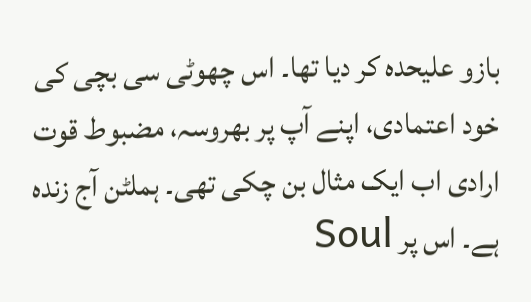بازو علیحدہ کر دیا تھا۔ اس چھوٹی سی بچی کی خود اعتمادی، اپنے آپ پر بھروسہ، مضبوط قوت ارادی اب ایک مثال بن چکی تھی۔ ہملٹن آج زندہ ہے۔ اس پر Soul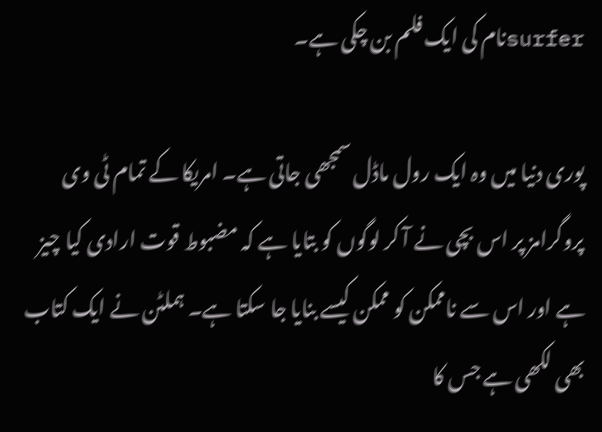surferنام کی ایک فلم بن چکی ہے۔

پوری دنیا میں وہ ایک رول ماڈل سمجھی جاتی ہے۔ امریکا کے تمام ٹی وی پروگرامز پر اس بچی نے آ کر لوگوں کو بتایا ہے کہ مضبوط قوت ارادی کیا چیز ہے اور اس سے ناممکن کو ممکن کیسے بنایا جا سکتا ہے۔ ہملٹن نے ایک کتاب بھی لکھی ہے جس کا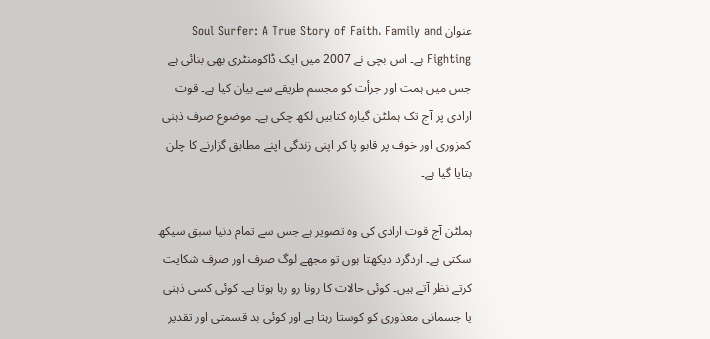عنوان Soul Surfer: A True Story of Faith، Family and Fighting ہے۔ اس بچی نے 2007 میں ایک ڈاکومنٹری بھی بنائی ہے جس میں ہمت اور جرأت کو مجسم طریقے سے بیان کیا ہے۔ قوت ارادی پر آج تک ہملٹن گیارہ کتابیں لکھ چکی ہے۔ موضوع صرف ذہنی کمزوری اور خوف پر قابو پا کر اپنی زندگی اپنے مطابق گزارنے کا چلن بتایا گیا ہے۔

ہملٹن آج قوت ارادی کی وہ تصویر ہے جس سے تمام دنیا سبق سیکھ سکتی ہے۔ اردگرد دیکھتا ہوں تو مجھے لوگ صرف اور صرف شکایت کرتے نظر آتے ہیں۔ کوئی حالات کا رونا رو رہا ہوتا ہے۔ کوئی کسی ذہنی یا جسمانی معذوری کو کوستا رہتا ہے اور کوئی بد قسمتی اور تقدیر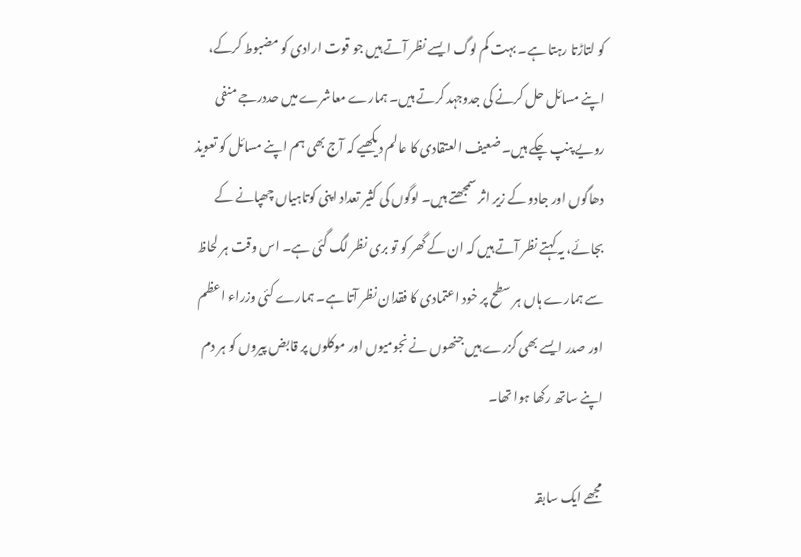کو لتاڑتا رہتا ہے۔ بہت کم لوگ ایسے نظر آتے ہیں جو قوت ارادی کو مضبوط کرکے، اپنے مسائل حل کرنے کی جدوجہد کرتے ہیں۔ ہمارے معاشرے میں حددرجے منفی رویے پنپ چکے ہیں۔ ضعیف العتقادی کا عالم دیکھیے کہ آج بھی ہم اپنے مسائل کو تعویذ دھاگوں اور جادو کے زیر اثر سمجھتے ہیں۔ لوگوں کی کثیر تعداد اپنی کوتاہیاں چھپانے کے بجائے، یہ کہتے نظر آتے ہیں کہ ان کے گھر کو تو بری نظر لگ گئی ہے۔ اس وقت ہر لحاظ سے ہمارے ہاں ہر سطح پر خود اعتمادی کا فقدان نظر آتا ہے۔ ہمارے کئی وزراء اعظم اور صدر ایسے بھی گزرے ہیں جنھوں نے نجومیوں اور موکلوں پر قابض پیروں کو ہر دم اپنے ساتھ رکھا ہوا تھا۔

مجھے ایک سابقہ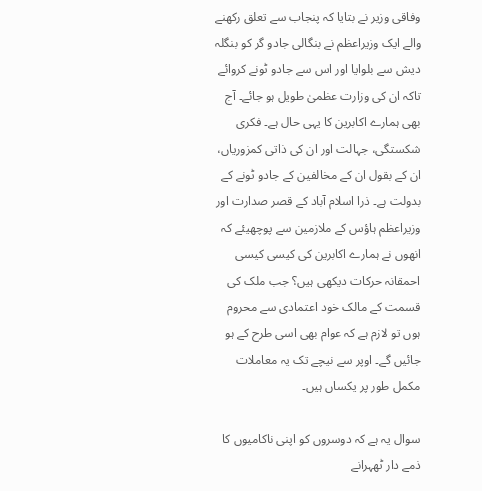وفاقی وزیر نے بتایا کہ پنجاب سے تعلق رکھنے والے ایک وزیراعظم نے بنگالی جادو گر کو بنگلہ دیش سے بلوایا اور اس سے جادو ٹونے کروائے تاکہ ان کی وزارت عظمیٰ طویل ہو جائے۔ آج بھی ہمارے اکابرین کا یہی حال ہے۔ فکری شکستگی، جہالت اور ان کی ذاتی کمزوریاں، ان کے بقول ان کے مخالفین کے جادو ٹونے کے بدولت ہے۔ ذرا اسلام آباد کے قصر صدارت اور وزیراعظم ہاؤس کے ملازمین سے پوچھیئے کہ انھوں نے ہمارے اکابرین کی کیسی کیسی احمقانہ حرکات دیکھی ہیں؟ جب ملک کی قسمت کے مالک خود اعتمادی سے محروم ہوں تو لازم ہے کہ عوام بھی اسی طرح کے ہو جائیں گے۔ اوپر سے نیچے تک یہ معاملات مکمل طور پر یکساں ہیں۔

سوال یہ ہے کہ دوسروں کو اپنی ناکامیوں کا ذمے دار ٹھہرانے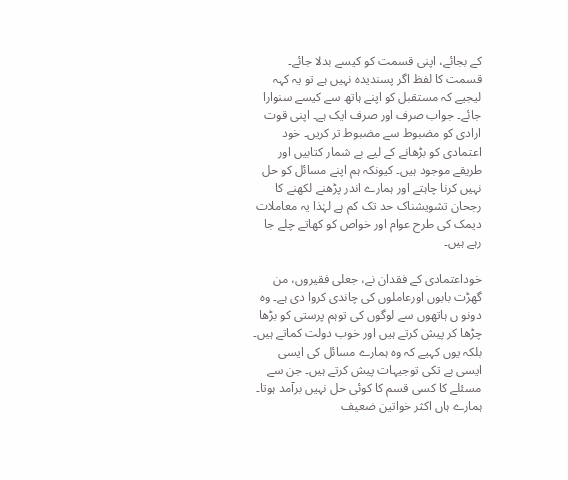کے بجائے، اپنی قسمت کو کیسے بدلا جائے۔ قسمت کا لفظ اگر پسندیدہ نہیں ہے تو یہ کہہ لیجیے کہ مستقبل کو اپنے ہاتھ سے کیسے سنوارا جائے۔ جواب صرف اور صرف ایک ہے۔ اپنی قوت ارادی کو مضبوط سے مضبوط تر کریں۔ خود اعتمادی کو بڑھانے کے لیے بے شمار کتابیں اور طریقے موجود ہیں۔ کیونکہ ہم اپنے مسائل کو حل نہیں کرنا چاہتے اور ہمارے اندر پڑھنے لکھنے کا رجحان تشویشناک حد تک کم ہے لہٰذا یہ معاملات دیمک کی طرح عوام اور خواص کو کھاتے چلے جا رہے ہیں۔

خوداعتمادی کے فقدان نے، جعلی فقیروں، من گھڑت بابوں اورعاملوں کی چاندی کروا دی ہے۔ وہ دونو ں ہاتھوں سے لوگوں کی توہم پرستی کو بڑھا چڑھا کر پیش کرتے ہیں اور خوب دولت کماتے ہیں۔ بلکہ یوں کہیے کہ وہ ہمارے مسائل کی ایسی ایسی بے تکی توجیہات پیش کرتے ہیں۔ جن سے مسئلے کا کسی قسم کا کوئی حل نہیں برآمد ہوتا۔ ہمارے ہاں اکثر خواتین ضعیف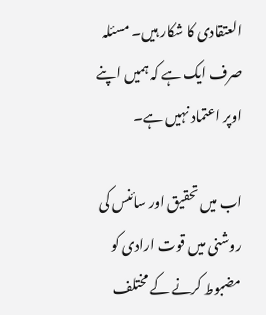العتقادی کا شکار ہیں۔ مسئلہ صرف ایک ہے کہ ہمیں اپنے اوپر اعتماد نہیں ہے۔

اب میں تحقیق اور سائنس کی روشنی میں قوت ارادی کو مضبوط کرنے کے مختلف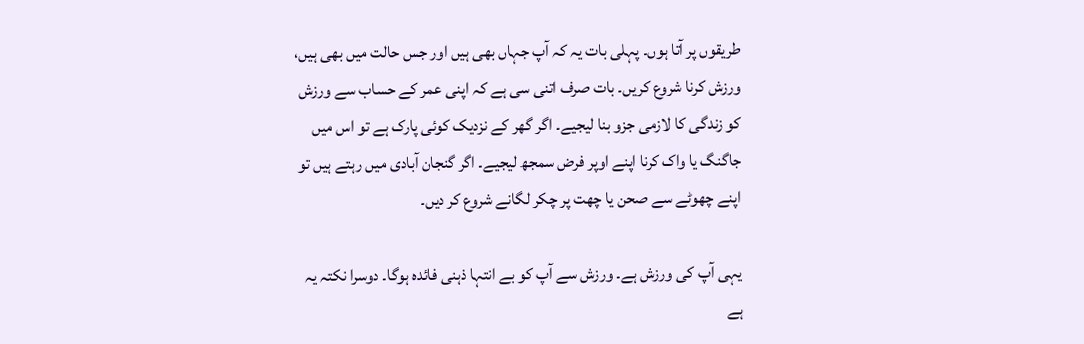طریقوں پر آتا ہوں۔ پہلی بات یہ کہ آپ جہاں بھی ہیں اور جس حالت میں بھی ہیں، ورزش کرنا شروع کریں۔ بات صرف اتنی سی ہے کہ اپنی عمر کے حساب سے ورزش کو زندگی کا لازمی جزو بنا لیجیے۔ اگر گھر کے نزدیک کوئی پارک ہے تو اس میں جاگنگ یا واک کرنا اپنے اوپر فرض سمجھ لیجیے۔ اگر گنجان آبادی میں رہتے ہیں تو اپنے چھوٹے سے صحن یا چھت پر چکر لگانے شروع کر دیں۔

یہی آپ کی ورزش ہے۔ ورزش سے آپ کو بے انتہا ذہنی فائدہ ہوگا۔ دوسرا نکتہ یہ ہے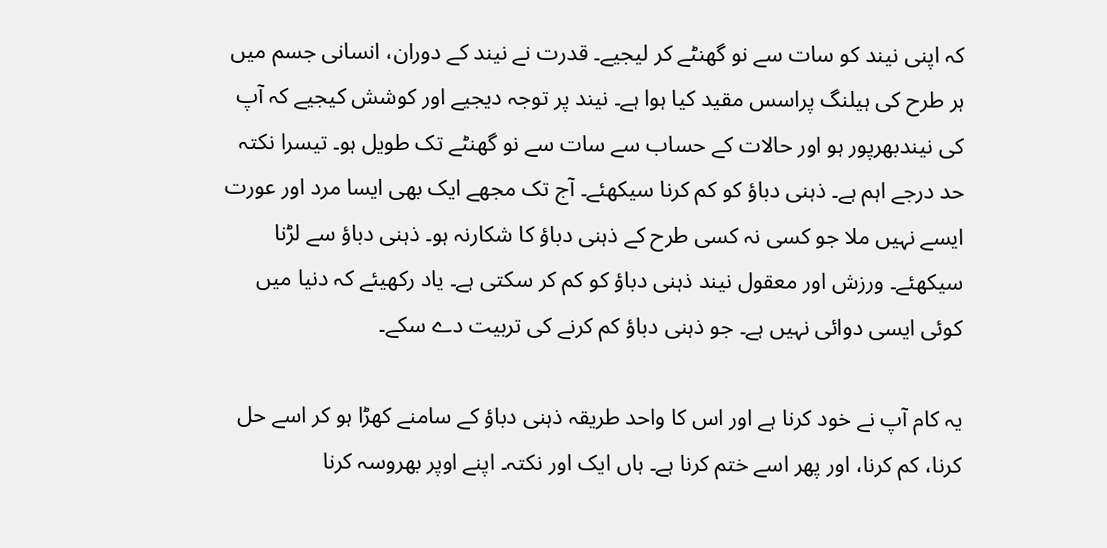کہ اپنی نیند کو سات سے نو گھنٹے کر لیجیے۔ قدرت نے نیند کے دوران، انسانی جسم میں ہر طرح کی ہیلنگ پراسس مقید کیا ہوا ہے۔ نیند پر توجہ دیجیے اور کوشش کیجیے کہ آپ کی نیندبھرپور ہو اور حالات کے حساب سے سات سے نو گھنٹے تک طویل ہو۔ تیسرا نکتہ حد درجے اہم ہے۔ ذہنی دباؤ کو کم کرنا سیکھئے۔ آج تک مجھے ایک بھی ایسا مرد اور عورت ایسے نہیں ملا جو کسی نہ کسی طرح کے ذہنی دباؤ کا شکارنہ ہو۔ ذہنی دباؤ سے لڑنا سیکھئے۔ ورزش اور معقول نیند ذہنی دباؤ کو کم کر سکتی ہے۔ یاد رکھیئے کہ دنیا میں کوئی ایسی دوائی نہیں ہے۔ جو ذہنی دباؤ کم کرنے کی تربیت دے سکے۔

یہ کام آپ نے خود کرنا ہے اور اس کا واحد طریقہ ذہنی دباؤ کے سامنے کھڑا ہو کر اسے حل کرنا، کم کرنا، اور پھر اسے ختم کرنا ہے۔ ہاں ایک اور نکتہ۔ اپنے اوپر بھروسہ کرنا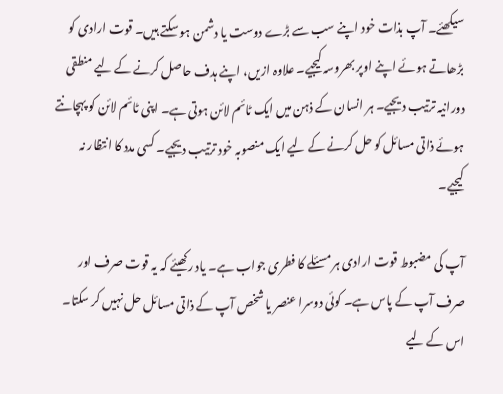سیکھئے۔ آپ بذات خود اپنے سب سے بڑے دوست یا دشمن ہو سکتے ہیں۔ قوت ارادی کو بڑھاتے ہوئے اپنے اوپر بھروسہ کیجیے۔ علاوہ ازیں، اپنے ہدف حاصل کرنے کے لیے منطقی دورانیہ ترتیب دیجیے۔ ہر انسان کے ذہن میں ایک ٹائم لائن ہوتی ہے۔ اپنی ٹائم لائن کو پہچانتے ہوئے ذاتی مسائل کو حل کرنے کے لیے ایک منصوبہ خود ترتیب دیجیے۔ کسی مدد کا انتظار نہ کیجیے۔

آپ کی مضبوط قوت ارادی ہر مسئلے کا فطری جواب ہے۔ یاد رکھیئے کہ یہ قوت صرف اور صرف آپ کے پاس ہے۔ کوئی دوسرا عنصر یا شخص آپ کے ذاتی مسائل حل نہیں کر سکتا۔ اس کے لیے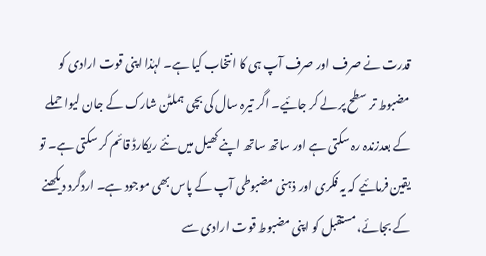قدرت نے صرف اور صرف آپ ہی کا انتخاب کیا ہے۔ لہٰذا اپنی قوت ارادی کو مضبوط تر سطح پر لے کر جائیے۔ اگر تیرہ سال کی بچی ہملٹن شارک کے جان لیوا حملے کے بعدزندہ رہ سکتی ہے اور ساتھ ساتھ اپنے کھیل میں نئے ریکارڈ قائم کر سکتی ہے۔ تو یقین فرمائیے کہ یہ فکری اور ذہنی مضبوطی آپ کے پاس بھی موجود ہے۔ اردگرد دیکھنے کے بجائے، مستقبل کو اپنی مضبوط قوت ارادی سے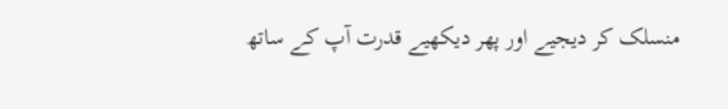منسلک کر دیجیے اور پھر دیکھیے قدرت آپ کے ساتھ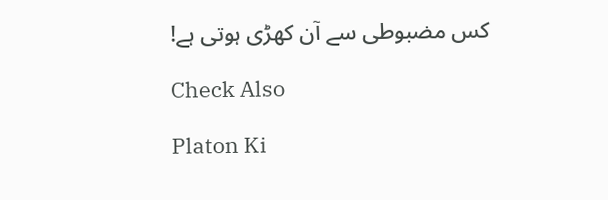کس مضبوطی سے آن کھڑی ہوتی ہے!

Check Also

Platon Ki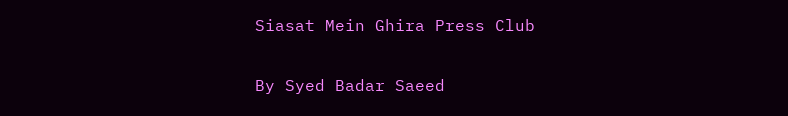Siasat Mein Ghira Press Club

By Syed Badar Saeed